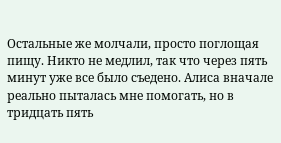Остальные же молчали, просто поглощая пищу. Никто не медлил, так что через пять минут уже все было съедено. Алиса вначале реально пыталась мне помогать, но в тридцать пять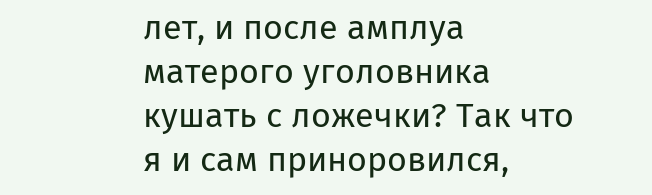лет, и после амплуа матерого уголовника кушать с ложечки? Так что я и сам приноровился,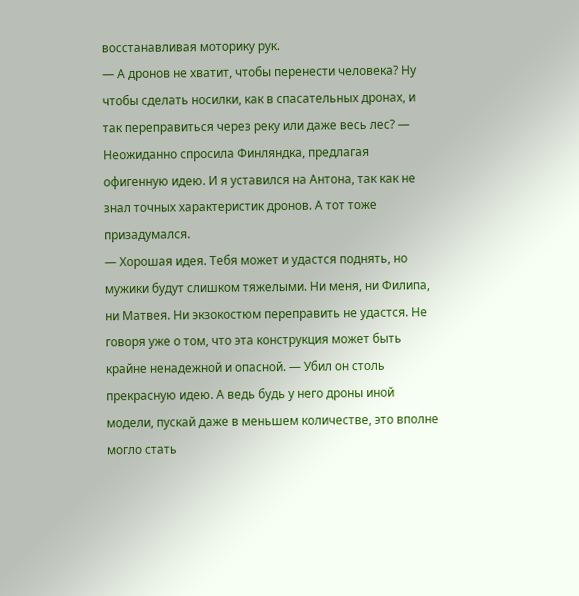восстанавливая моторику рук.
— А дронов не хватит, чтобы перенести человека? Ну чтобы сделать носилки, как в спасательных дронах, и так переправиться через реку или даже весь лес? — Неожиданно спросила Финляндка, предлагая офигенную идею. И я уставился на Антона, так как не знал точных характеристик дронов. А тот тоже призадумался.
— Хорошая идея. Тебя может и удастся поднять, но мужики будут слишком тяжелыми. Ни меня, ни Филипа, ни Матвея. Ни экзокостюм переправить не удастся. Не говоря уже о том, что эта конструкция может быть крайне ненадежной и опасной. — Убил он столь прекрасную идею. А ведь будь у него дроны иной модели, пускай даже в меньшем количестве, это вполне могло стать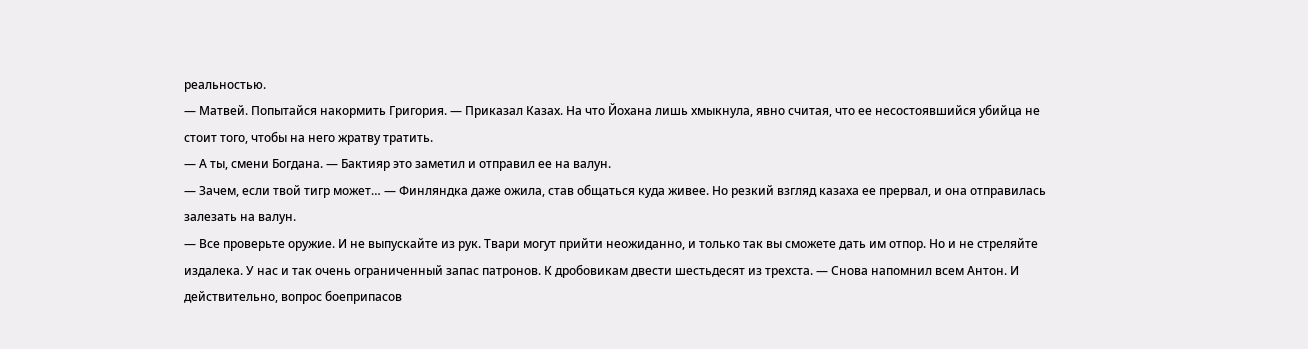реальностью.
— Матвей. Попытайся накормить Григория. — Приказал Казах. На что Йохана лишь хмыкнула, явно считая, что ее несостоявшийся убийца не стоит того, чтобы на него жратву тратить.
— А ты, смени Богдана. — Бактияр это заметил и отправил ее на валун.
— Зачем, если твой тигр может… — Финляндка даже ожила, став общаться куда живее. Но резкий взгляд казаха ее прервал, и она отправилась залезать на валун.
— Все проверьте оружие. И не выпускайте из рук. Твари могут прийти неожиданно, и только так вы сможете дать им отпор. Но и не стреляйте издалека. У нас и так очень ограниченный запас патронов. К дробовикам двести шестьдесят из трехста. — Снова напомнил всем Антон. И действительно, вопрос боеприпасов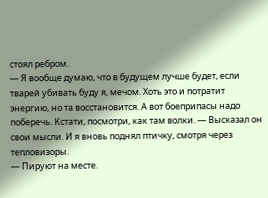стоял ребром.
— Я вообще думаю, что в будущем лучше будет, если тварей убивать буду я, мечом. Хоть это и потратит энергию, но та восстановится. А вот боеприпасы надо поберечь. Кстати, посмотри, как там волки. — Высказал он свои мысли. И я вновь поднял птичку, смотря через тепловизоры.
— Пируют на месте.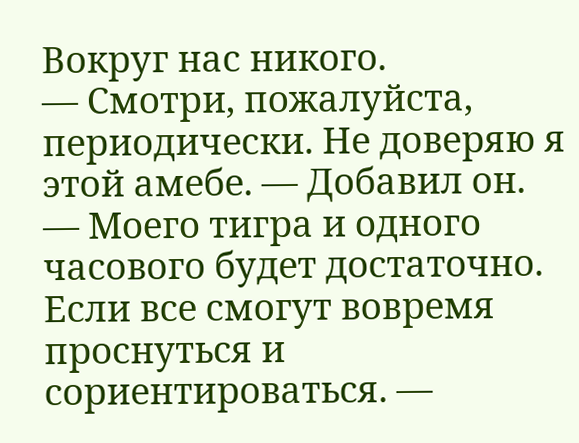Вокруг нас никого.
— Смотри, пожалуйста, периодически. Не доверяю я этой амебе. — Добавил он.
— Моего тигра и одного часового будет достаточно. Если все смогут вовремя проснуться и сориентироваться. —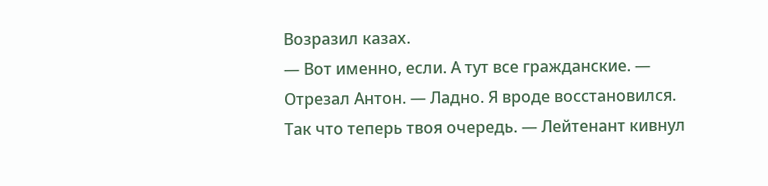Возразил казах.
— Вот именно, если. А тут все гражданские. — Отрезал Антон. — Ладно. Я вроде восстановился. Так что теперь твоя очередь. — Лейтенант кивнул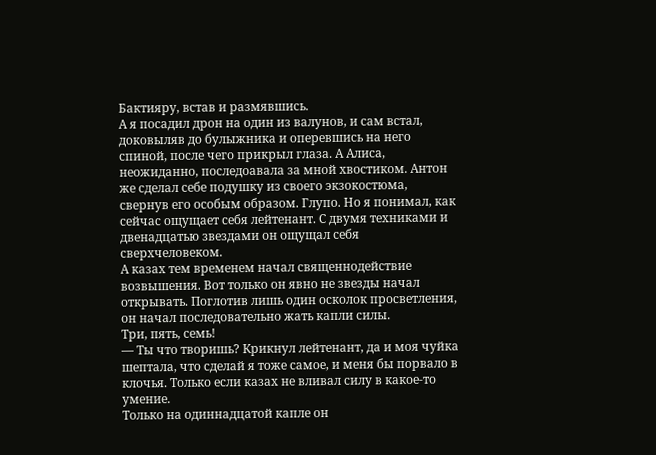Бактияру, встав и размявшись.
А я посадил дрон на один из валунов, и сам встал, доковыляв до булыжника и оперевшись на него спиной, после чего прикрыл глаза. А Алиса, неожиданно, последоавала за мной хвостиком. Антон же сделал себе подушку из своего экзокостюма, свернув его особым образом. Глупо. Но я понимал, как сейчас ощущает себя лейтенант. С двумя техниками и двенадцатью звездами он ощущал себя сверхчеловеком.
А казах тем временем начал священнодействие возвышения. Вот только он явно не звезды начал открывать. Поглотив лишь один осколок просветления, он начал последовательно жать капли силы.
Три, пять, семь!
— Ты что творишь? Крикнул лейтенант, да и моя чуйка шептала, что сделай я тоже самое, и меня бы порвало в клочья. Только если казах не вливал силу в какое-то умение.
Только на одиннадцатой капле он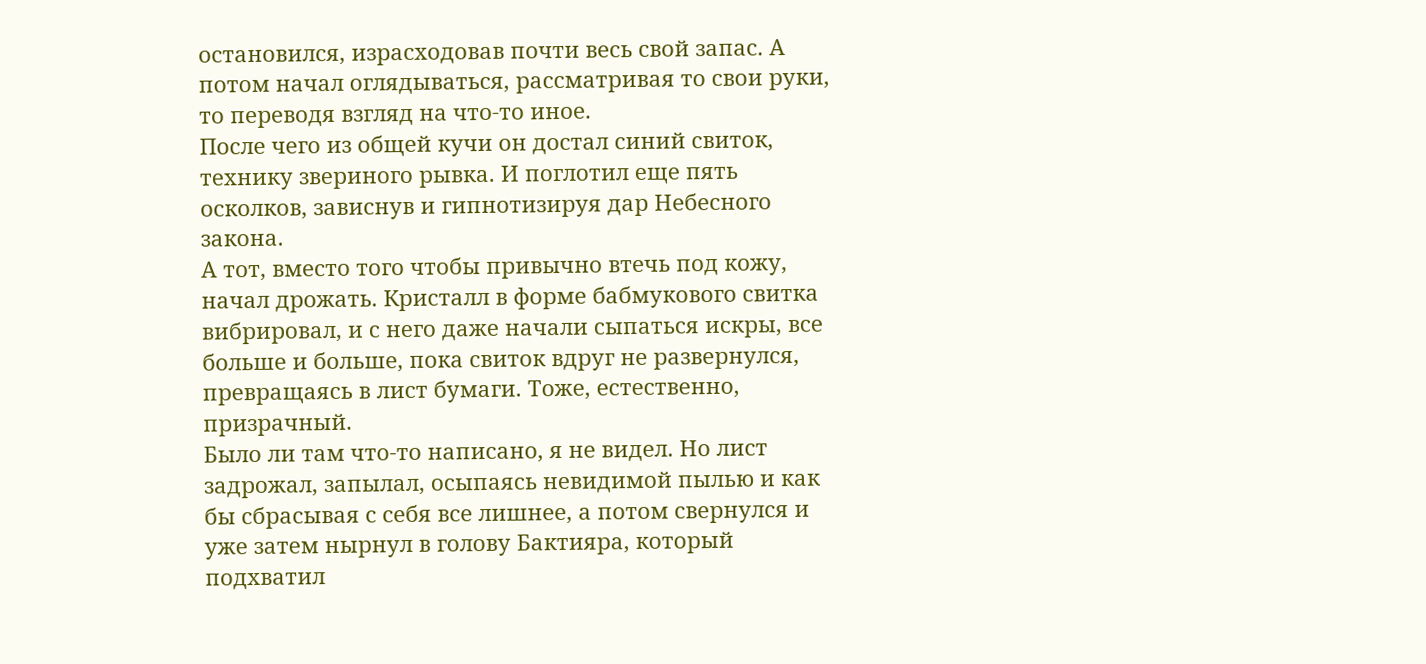остановился, израсходовав почти весь свой запас. А потом начал оглядываться, рассматривая то свои руки, то переводя взгляд на что-то иное.
После чего из общей кучи он достал синий свиток, технику звериного рывка. И поглотил еще пять осколков, зависнув и гипнотизируя дар Небесного закона.
А тот, вместо того чтобы привычно втечь под кожу, начал дрожать. Кристалл в форме бабмукового свитка вибрировал, и с него даже начали сыпаться искры, все больше и больше, пока свиток вдруг не развернулся, превращаясь в лист бумаги. Тоже, естественно, призрачный.
Было ли там что-то написано, я не видел. Но лист задрожал, запылал, осыпаясь невидимой пылью и как бы сбрасывая с себя все лишнее, а потом свернулся и уже затем нырнул в голову Бактияра, который подхватил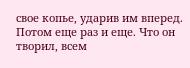свое копье, ударив им вперед. Потом еще раз и еще. Что он творил, всем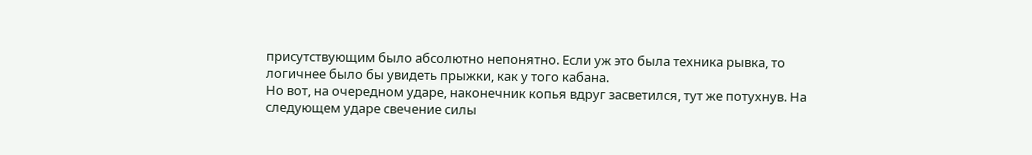присутствующим было абсолютно непонятно. Если уж это была техника рывка, то логичнее было бы увидеть прыжки, как у того кабана.
Но вот, на очередном ударе, наконечник копья вдруг засветился, тут же потухнув. На следующем ударе свечение силы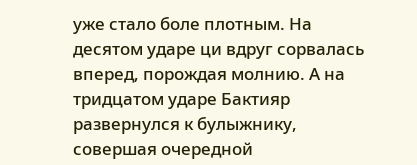уже стало боле плотным. На десятом ударе ци вдруг сорвалась вперед, порождая молнию. А на тридцатом ударе Бактияр развернулся к булыжнику, совершая очередной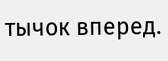тычок вперед.